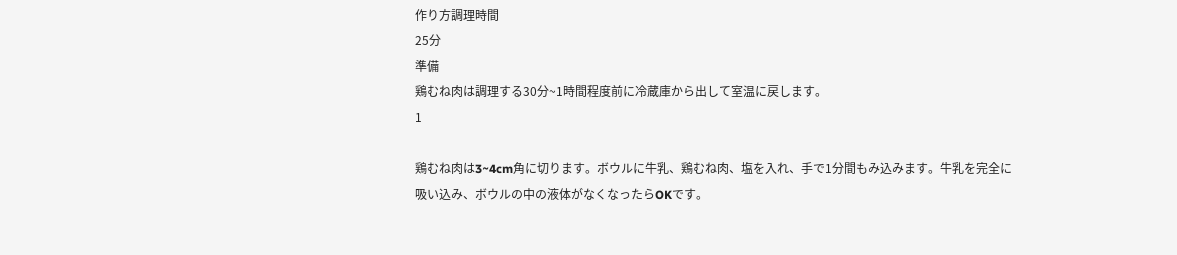作り方調理時間
25分
準備
鶏むね肉は調理する30分~1時間程度前に冷蔵庫から出して室温に戻します。
1

鶏むね肉は3~4cm角に切ります。ボウルに牛乳、鶏むね肉、塩を入れ、手で1分間もみ込みます。牛乳を完全に吸い込み、ボウルの中の液体がなくなったらOKです。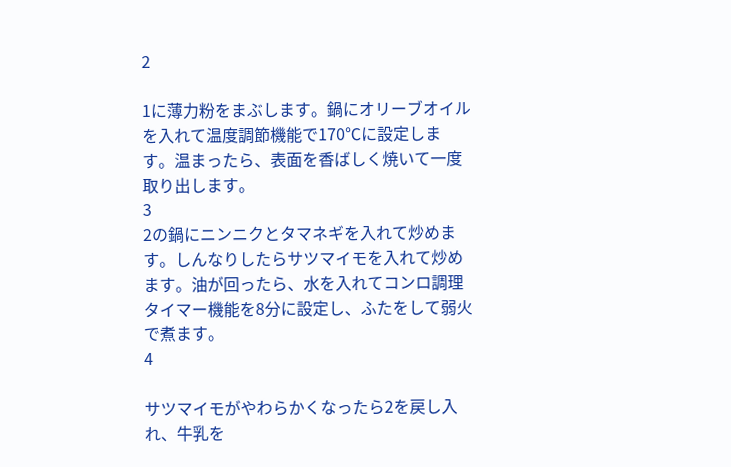2

1に薄力粉をまぶします。鍋にオリーブオイルを入れて温度調節機能で170℃に設定します。温まったら、表面を香ばしく焼いて一度取り出します。
3
2の鍋にニンニクとタマネギを入れて炒めます。しんなりしたらサツマイモを入れて炒めます。油が回ったら、水を入れてコンロ調理タイマー機能を8分に設定し、ふたをして弱火で煮ます。
4

サツマイモがやわらかくなったら2を戻し入れ、牛乳を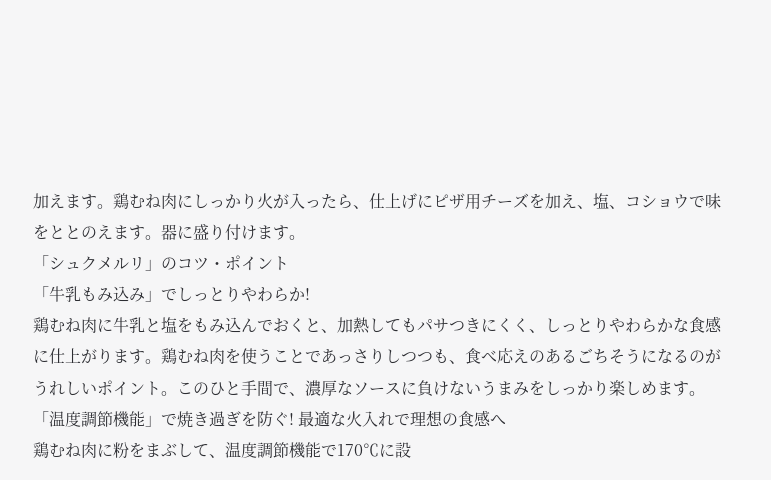加えます。鶏むね肉にしっかり火が入ったら、仕上げにピザ用チーズを加え、塩、コショウで味をととのえます。器に盛り付けます。
「シュクメルリ」のコツ・ポイント
「牛乳もみ込み」でしっとりやわらか!
鶏むね肉に牛乳と塩をもみ込んでおくと、加熱してもパサつきにくく、しっとりやわらかな食感に仕上がります。鶏むね肉を使うことであっさりしつつも、食べ応えのあるごちそうになるのがうれしいポイント。このひと手間で、濃厚なソースに負けないうまみをしっかり楽しめます。
「温度調節機能」で焼き過ぎを防ぐ! 最適な火入れで理想の食感へ
鶏むね肉に粉をまぶして、温度調節機能で170℃に設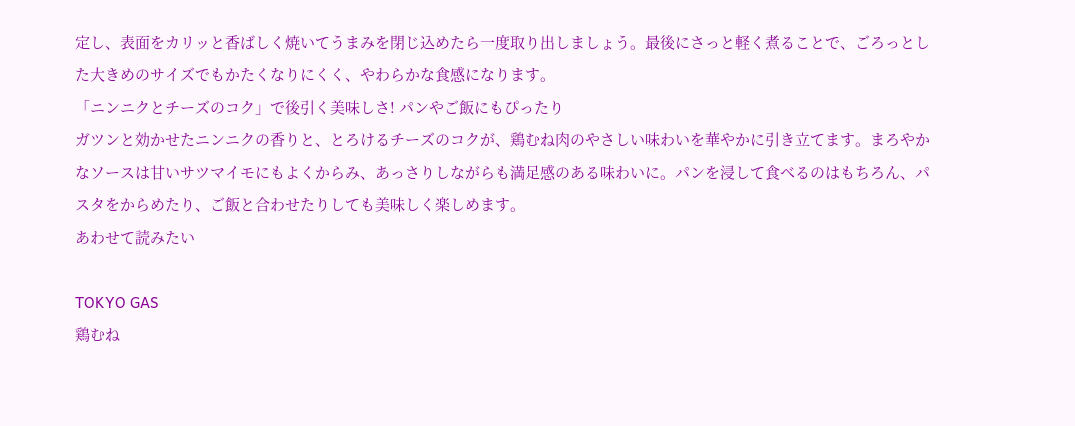定し、表面をカリッと香ばしく焼いてうまみを閉じ込めたら一度取り出しましょう。最後にさっと軽く煮ることで、ごろっとした大きめのサイズでもかたくなりにくく、やわらかな食感になります。
「ニンニクとチーズのコク」で後引く美味しさ! パンやご飯にもぴったり
ガツンと効かせたニンニクの香りと、とろけるチーズのコクが、鶏むね肉のやさしい味わいを華やかに引き立てます。まろやかなソースは甘いサツマイモにもよくからみ、あっさりしながらも満足感のある味わいに。パンを浸して食べるのはもちろん、パスタをからめたり、ご飯と合わせたりしても美味しく楽しめます。
あわせて読みたい

TOKYO GAS
鶏むね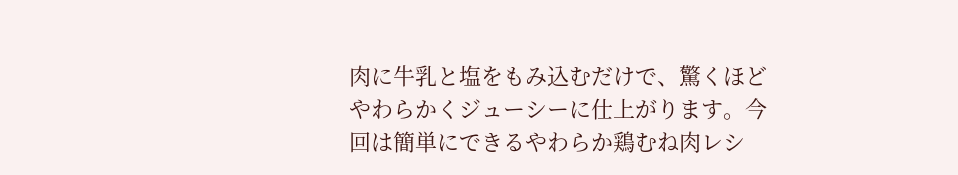肉に牛乳と塩をもみ込むだけで、驚くほどやわらかくジューシーに仕上がります。今回は簡単にできるやわらか鶏むね肉レシ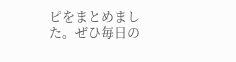ピをまとめました。ぜひ毎日の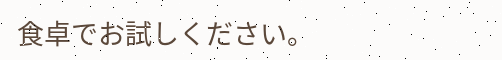食卓でお試しください。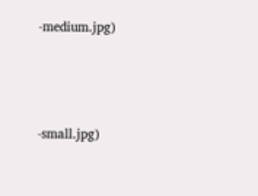-medium.jpg)




-small.jpg)